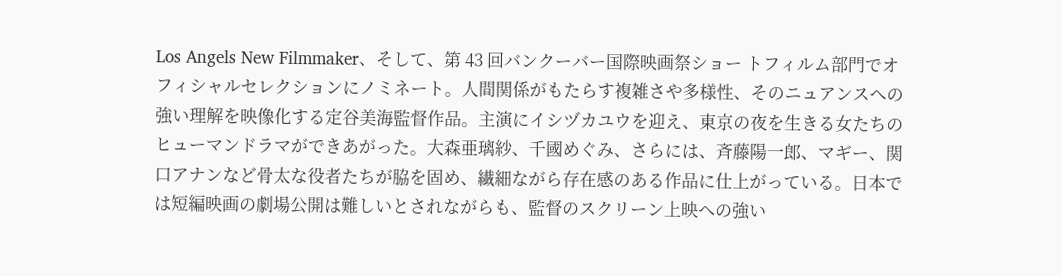Los Angels New Filmmaker、そして、第 43 回バンクーバー国際映画祭ショー トフィルム部門でオフィシャルセレクションにノミネート。人間関係がもたらす複雑さや多様性、そのニュアンスへの強い理解を映像化する定谷美海監督作品。主演にイシヅカユウを迎え、東京の夜を生きる女たちのヒューマンドラマができあがった。大森亜璃紗、千國めぐみ、さらには、斉藤陽一郎、マギー、関口アナンなど骨太な役者たちが脇を固め、繊細ながら存在感のある作品に仕上がっている。日本では短編映画の劇場公開は難しいとされながらも、監督のスクリーン上映への強い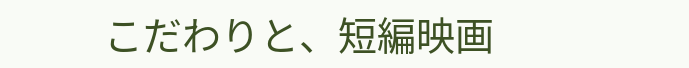こだわりと、短編映画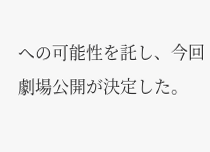への可能性を託し、今回劇場公開が決定した。